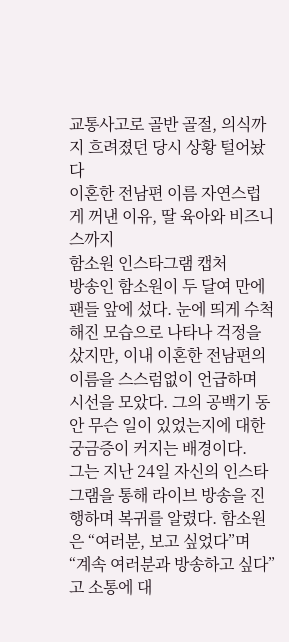교통사고로 골반 골절, 의식까지 흐려졌던 당시 상황 털어놨다
이혼한 전남편 이름 자연스럽게 꺼낸 이유, 딸 육아와 비즈니스까지
함소원 인스타그램 캡처
방송인 함소원이 두 달여 만에 팬들 앞에 섰다. 눈에 띄게 수척해진 모습으로 나타나 걱정을 샀지만, 이내 이혼한 전남편의 이름을 스스럼없이 언급하며 시선을 모았다. 그의 공백기 동안 무슨 일이 있었는지에 대한 궁금증이 커지는 배경이다.
그는 지난 24일 자신의 인스타그램을 통해 라이브 방송을 진행하며 복귀를 알렸다. 함소원은 “여러분, 보고 싶었다”며 “계속 여러분과 방송하고 싶다”고 소통에 대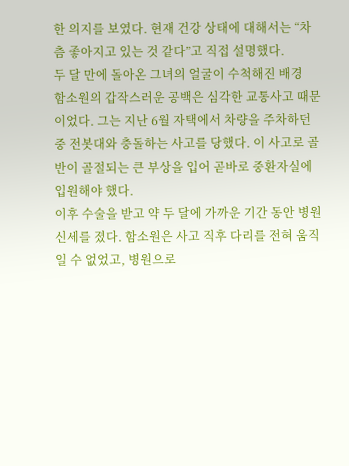한 의지를 보였다. 현재 건강 상태에 대해서는 “차츰 좋아지고 있는 것 같다”고 직접 설명했다.
두 달 만에 돌아온 그녀의 얼굴이 수척해진 배경
함소원의 갑작스러운 공백은 심각한 교통사고 때문이었다. 그는 지난 6월 자택에서 차량을 주차하던 중 전봇대와 충돌하는 사고를 당했다. 이 사고로 골반이 골절되는 큰 부상을 입어 곧바로 중환자실에 입원해야 했다.
이후 수술을 받고 약 두 달에 가까운 기간 동안 병원 신세를 졌다. 함소원은 사고 직후 다리를 전혀 움직일 수 없었고, 병원으로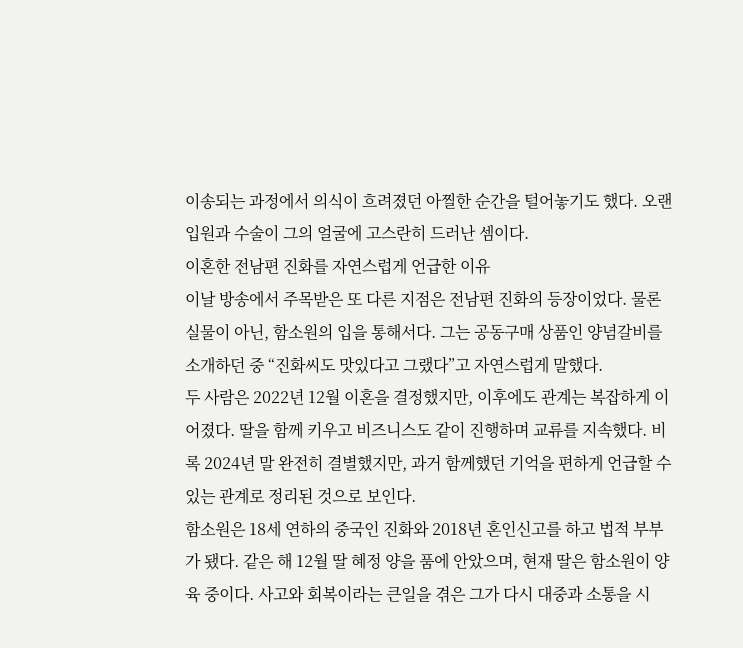이송되는 과정에서 의식이 흐려졌던 아찔한 순간을 털어놓기도 했다. 오랜 입원과 수술이 그의 얼굴에 고스란히 드러난 셈이다.
이혼한 전남편 진화를 자연스럽게 언급한 이유
이날 방송에서 주목받은 또 다른 지점은 전남편 진화의 등장이었다. 물론 실물이 아닌, 함소원의 입을 통해서다. 그는 공동구매 상품인 양념갈비를 소개하던 중 “진화씨도 맛있다고 그랬다”고 자연스럽게 말했다.
두 사람은 2022년 12월 이혼을 결정했지만, 이후에도 관계는 복잡하게 이어졌다. 딸을 함께 키우고 비즈니스도 같이 진행하며 교류를 지속했다. 비록 2024년 말 완전히 결별했지만, 과거 함께했던 기억을 편하게 언급할 수 있는 관계로 정리된 것으로 보인다.
함소원은 18세 연하의 중국인 진화와 2018년 혼인신고를 하고 법적 부부가 됐다. 같은 해 12월 딸 혜정 양을 품에 안았으며, 현재 딸은 함소원이 양육 중이다. 사고와 회복이라는 큰일을 겪은 그가 다시 대중과 소통을 시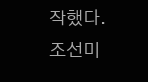작했다.
조선미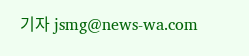기자 jsmg@news-wa.com